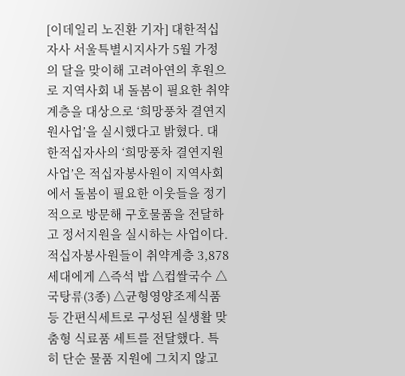[이데일리 노진환 기자] 대한적십자사 서울특별시지사가 5월 가정의 달을 맞이해 고려아연의 후원으로 지역사회 내 돌봄이 필요한 취약계층을 대상으로 ‘희망풍차 결연지원사업’을 실시했다고 밝혔다. 대한적십자사의 ‘희망풍차 결연지원사업’은 적십자봉사원이 지역사회에서 돌봄이 필요한 이웃들을 정기적으로 방문해 구호물품을 전달하고 정서지원을 실시하는 사업이다. 적십자봉사원들이 취약계층 3,878세대에게 △즉석 밥 △컵쌀국수 △국탕류(3종) △균형영양조제식품 등 간편식세트로 구성된 실생활 맞춤형 식료품 세트를 전달했다. 특히 단순 물품 지원에 그치지 않고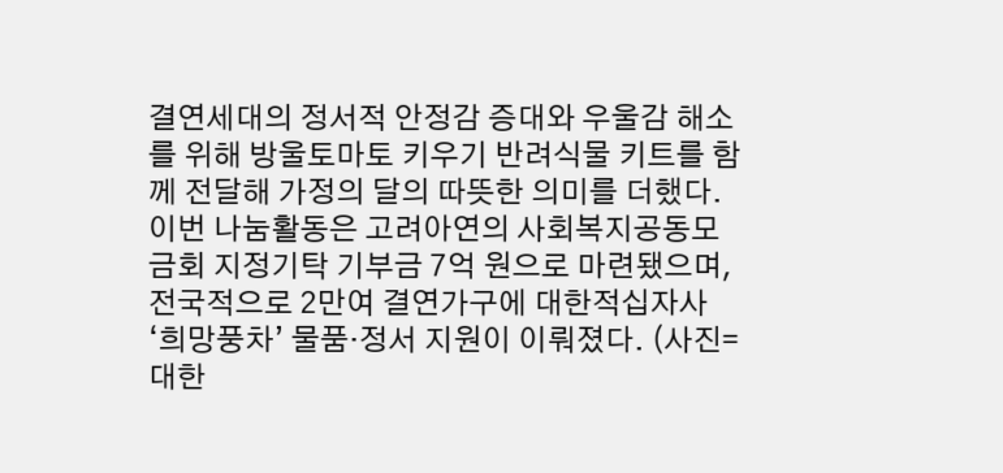결연세대의 정서적 안정감 증대와 우울감 해소를 위해 방울토마토 키우기 반려식물 키트를 함께 전달해 가정의 달의 따뜻한 의미를 더했다. 이번 나눔활동은 고려아연의 사회복지공동모금회 지정기탁 기부금 7억 원으로 마련됐으며, 전국적으로 2만여 결연가구에 대한적십자사 ‘희망풍차’ 물품·정서 지원이 이뤄졌다. (사진=대한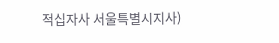적십자사 서울특별시지사)